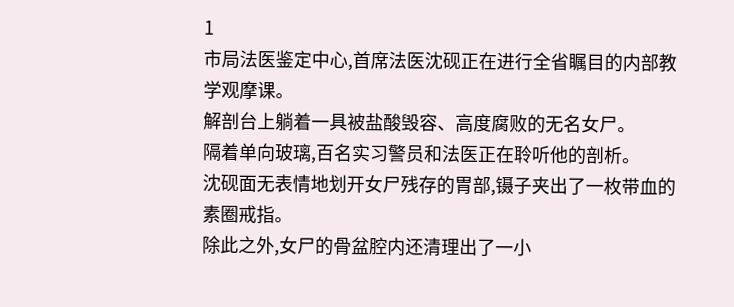1
市局法医鉴定中心,首席法医沈砚正在进行全省瞩目的内部教学观摩课。
解剖台上躺着一具被盐酸毁容、高度腐败的无名女尸。
隔着单向玻璃,百名实习警员和法医正在聆听他的剖析。
沈砚面无表情地划开女尸残存的胃部,镊子夹出了一枚带血的素圈戒指。
除此之外,女尸的骨盆腔内还清理出了一小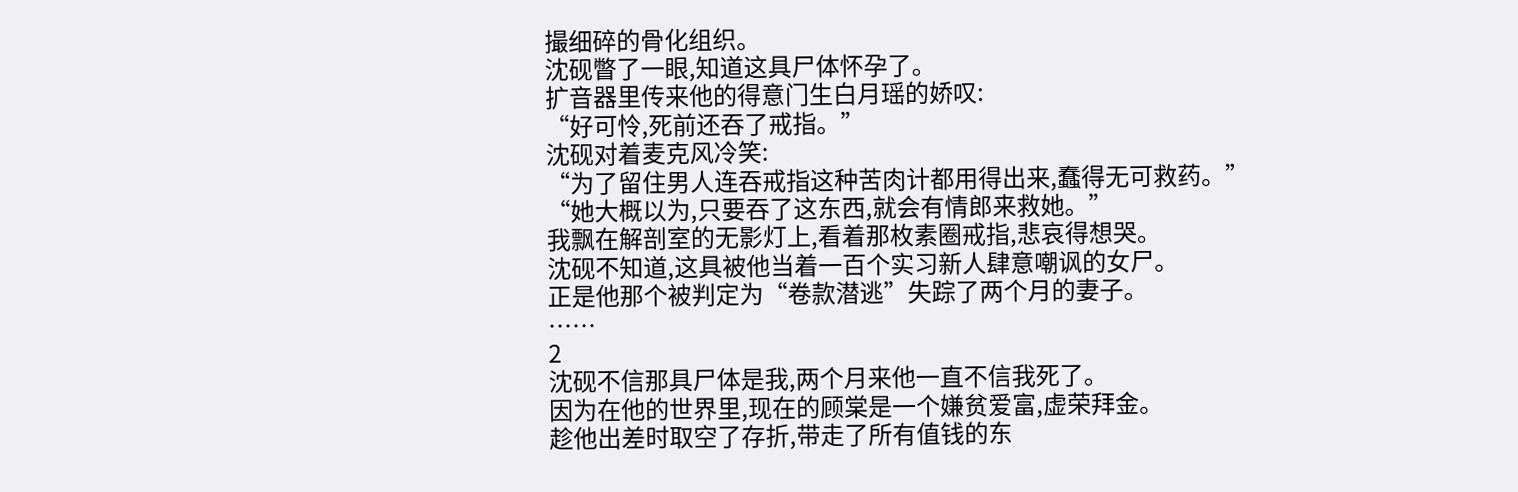撮细碎的骨化组织。
沈砚瞥了一眼,知道这具尸体怀孕了。
扩音器里传来他的得意门生白月瑶的娇叹:
“好可怜,死前还吞了戒指。”
沈砚对着麦克风冷笑:
“为了留住男人连吞戒指这种苦肉计都用得出来,蠢得无可救药。”
“她大概以为,只要吞了这东西,就会有情郎来救她。”
我飘在解剖室的无影灯上,看着那枚素圈戒指,悲哀得想哭。
沈砚不知道,这具被他当着一百个实习新人肆意嘲讽的女尸。
正是他那个被判定为“卷款潜逃”失踪了两个月的妻子。
……
2
沈砚不信那具尸体是我,两个月来他一直不信我死了。
因为在他的世界里,现在的顾棠是一个嫌贫爱富,虚荣拜金。
趁他出差时取空了存折,带走了所有值钱的东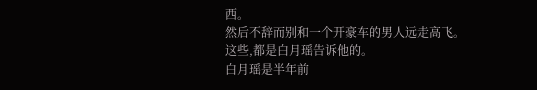西。
然后不辞而别和一个开豪车的男人远走高飞。
这些,都是白月瑶告诉他的。
白月瑶是半年前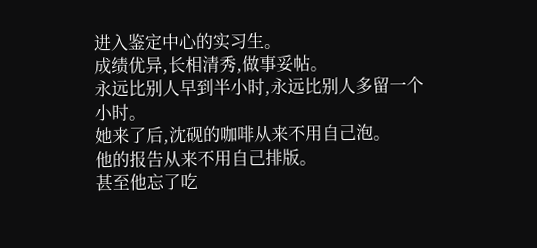进入鉴定中心的实习生。
成绩优异,长相清秀,做事妥帖。
永远比别人早到半小时,永远比别人多留一个小时。
她来了后,沈砚的咖啡从来不用自己泡。
他的报告从来不用自己排版。
甚至他忘了吃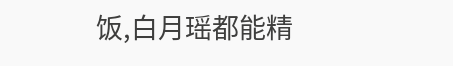饭,白月瑶都能精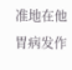准地在他胃病发作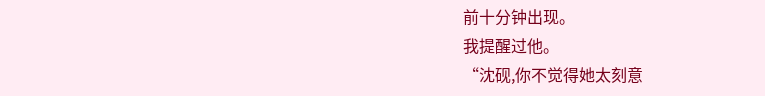前十分钟出现。
我提醒过他。
“沈砚,你不觉得她太刻意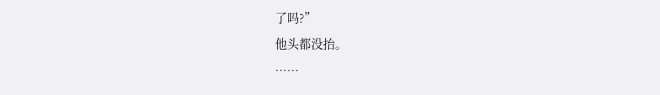了吗?”
他头都没抬。
……